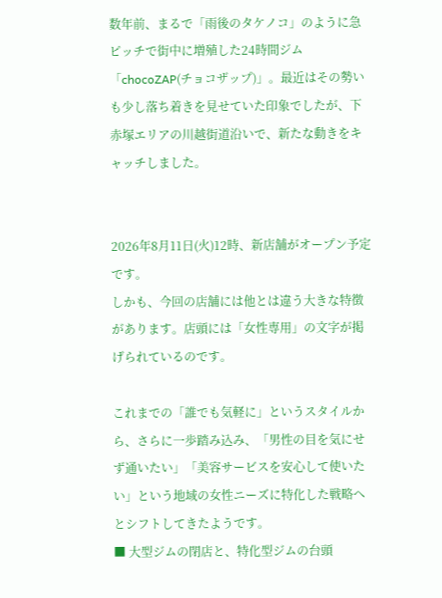数年前、まるで「雨後のタケノコ」のように急ピッチで街中に増殖した24時間ジム「chocoZAP(チョコザップ)」。最近はその勢いも少し落ち着きを見せていた印象でしたが、下赤塚エリアの川越街道沿いで、新たな動きをキャッチしました。


2026年8月11日(火)12時、新店舗がオープン予定です。
しかも、今回の店舗には他とは違う大きな特徴があります。店頭には「女性専用」の文字が掲げられているのです。

これまでの「誰でも気軽に」というスタイルから、さらに一歩踏み込み、「男性の目を気にせず通いたい」「美容サービスを安心して使いたい」という地域の女性ニーズに特化した戦略へとシフトしてきたようです。
■ 大型ジムの閉店と、特化型ジムの台頭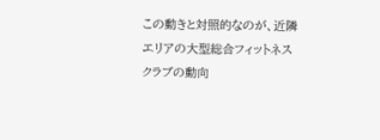この動きと対照的なのが、近隣エリアの大型総合フィットネスクラブの動向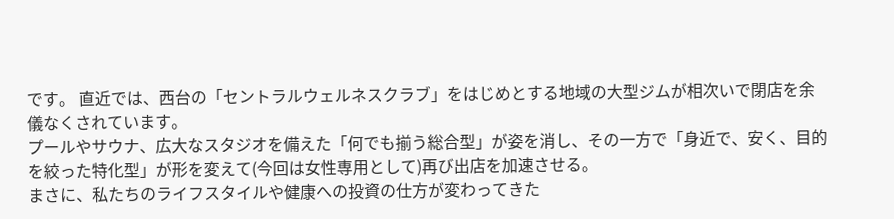です。 直近では、西台の「セントラルウェルネスクラブ」をはじめとする地域の大型ジムが相次いで閉店を余儀なくされています。
プールやサウナ、広大なスタジオを備えた「何でも揃う総合型」が姿を消し、その一方で「身近で、安く、目的を絞った特化型」が形を変えて(今回は女性専用として)再び出店を加速させる。
まさに、私たちのライフスタイルや健康への投資の仕方が変わってきた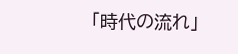「時代の流れ」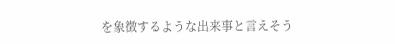を象徴するような出来事と言えそう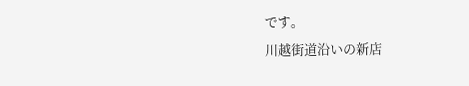です。
川越街道沿いの新店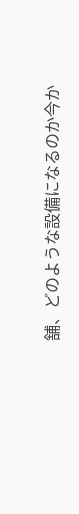舗、どのような設備になるのか今か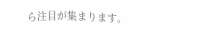ら注目が集まります。